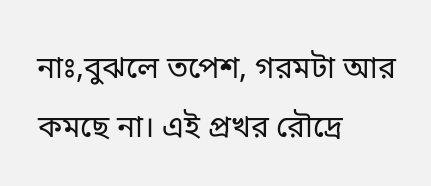নাঃ,বুঝলে তপেশ, গরমটা আর কমছে না। এই প্রখর রৌদ্রে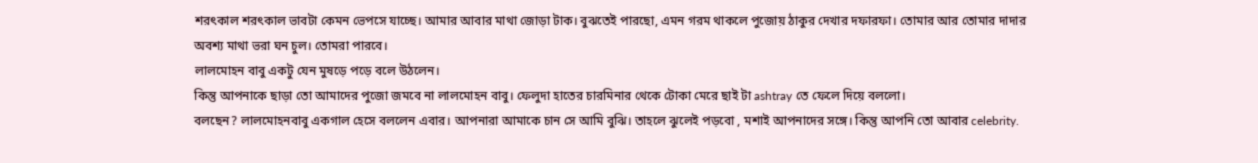শরৎকাল শরৎকাল ভাবটা কেমন ভেপসে যাচ্ছে। আমার আবার মাথা জোড়া টাক। বুঝতেই পারছো, এমন গরম থাকলে পুজোয় ঠাকুর দেখার দফারফা। তোমার আর তোমার দাদার অবশ্য মাথা ভরা ঘন চুল। তোমরা পারবে।
লালমোহন বাবু একটু যেন মুষড়ে পড়ে বলে উঠলেন।
কিন্তু আপনাকে ছাড়া তো আমাদের পুজো জমবে না লালমোহন বাবু। ফেলুদা হাতের চারমিনার থেকে টোকা মেরে ছাই টা ashtray তে ফেলে দিয়ে বললো।
বলছেন? লালমোহনবাবু একগাল হেসে বললেন এবার। আপনারা আমাকে চান সে আমি বুঝি। তাহলে ঝুলেই পড়বো , মশাই আপনাদের সঙ্গে। কিন্তু আপনি তো আবার celebrity.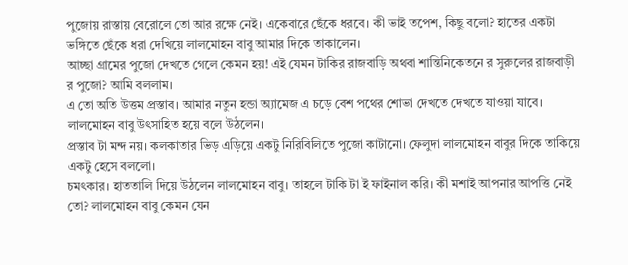পুজোয় রাস্তায় বেরোলে তো আর রক্ষে নেই। একেবারে ছেঁকে ধরবে। কী ভাই তপেশ, কিছু বলো? হাতের একটা ভঙ্গিতে ছেঁকে ধরা দেখিয়ে লালমোহন বাবু আমার দিকে তাকালেন।
আচ্ছা গ্রামের পুজো দেখতে গেলে কেমন হয়! এই যেমন টাকির রাজবাড়ি অথবা শান্তিনিকেতনে র সুরুলের রাজবাড়ী র পুজো? আমি বললাম।
এ তো অতি উত্তম প্রস্তাব। আমার নতুন হন্ডা অ্যামেজ এ চড়ে বেশ পথের শোভা দেখতে দেখতে যাওয়া যাবে। লালমোহন বাবু উৎসাহিত হয়ে বলে উঠলেন।
প্রস্তাব টা মন্দ নয়। কলকাতার ভিড় এড়িয়ে একটু নিরিবিলিতে পুজো কাটানো। ফেলুদা লালমোহন বাবুর দিকে তাকিয়ে একটু হেসে বললো।
চমৎকার। হাততালি দিয়ে উঠলেন লালমোহন বাবু। তাহলে টাকি টা ই ফাইনাল করি। কী মশাই আপনার আপত্তি নেই তো? লালমোহন বাবু কেমন যেন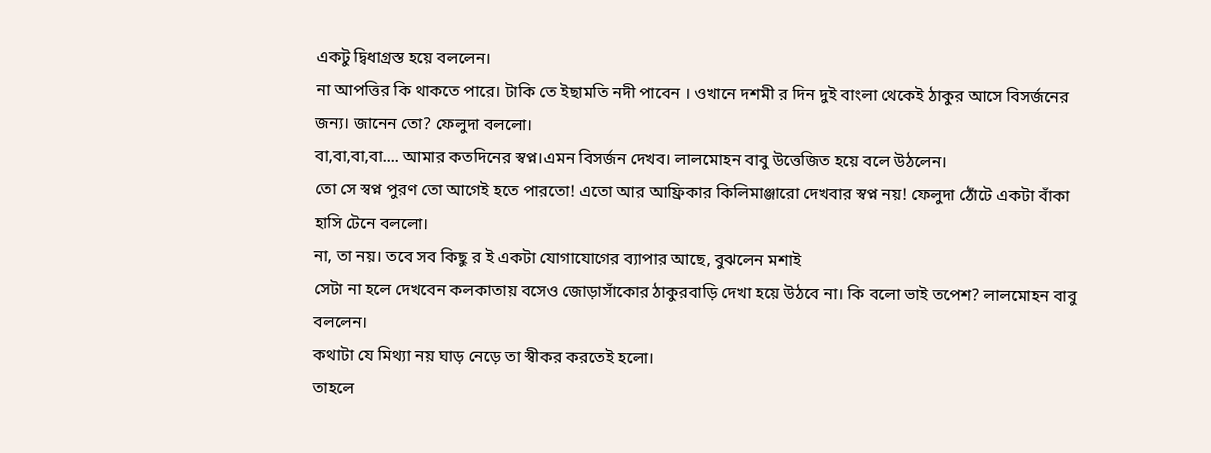একটু দ্বিধাগ্রস্ত হয়ে বললেন।
না আপত্তির কি থাকতে পারে। টাকি তে ইছামতি নদী পাবেন । ওখানে দশমী র দিন দুই বাংলা থেকেই ঠাকুর আসে বিসর্জনের জন্য। জানেন তো? ফেলুদা বললো।
বা,বা,বা,বা.... আমার কতদিনের স্বপ্ন।এমন বিসর্জন দেখব। লালমোহন বাবু উত্তেজিত হয়ে বলে উঠলেন।
তো সে স্বপ্ন পুরণ তো আগেই হতে পারতো! এতো আর আফ্রিকার কিলিমাঞ্জারো দেখবার স্বপ্ন নয়! ফেলুদা ঠোঁটে একটা বাঁকা হাসি টেনে বললো।
না, তা নয়। তবে সব কিছু র ই একটা যোগাযোগের ব্যাপার আছে, বুঝলেন মশাই
সেটা না হলে দেখবেন কলকাতায় বসেও জোড়াসাঁকোর ঠাকুরবাড়ি দেখা হয়ে উঠবে না। কি বলো ভাই তপেশ? লালমোহন বাবু বললেন।
কথাটা যে মিথ্যা নয় ঘাড় নেড়ে তা স্বীকর করতেই হলো।
তাহলে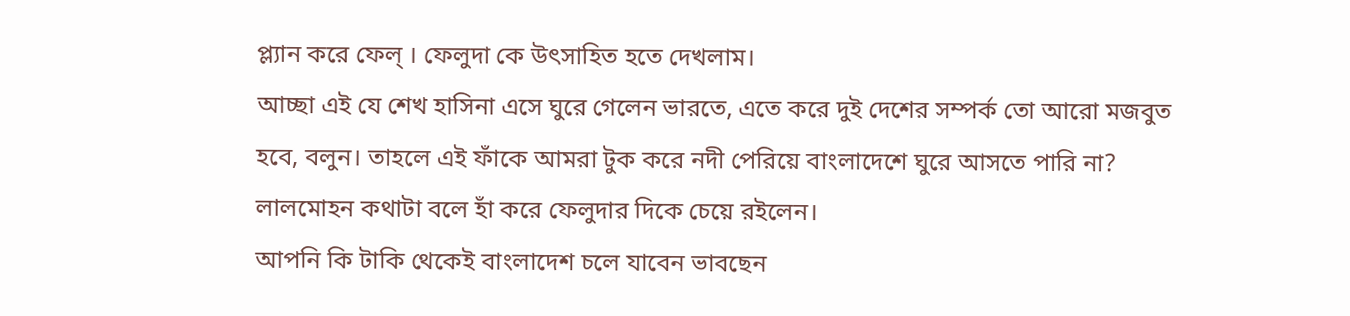প্ল্যান করে ফেল্ । ফেলুদা কে উৎসাহিত হতে দেখলাম।
আচ্ছা এই যে শেখ হাসিনা এসে ঘুরে গেলেন ভারতে, এতে করে দুই দেশের সম্পর্ক তো আরো মজবুত হবে, বলুন। তাহলে এই ফাঁকে আমরা টুক করে নদী পেরিয়ে বাংলাদেশে ঘুরে আসতে পারি না?
লালমোহন কথাটা বলে হাঁ করে ফেলুদার দিকে চেয়ে রইলেন।
আপনি কি টাকি থেকেই বাংলাদেশ চলে যাবেন ভাবছেন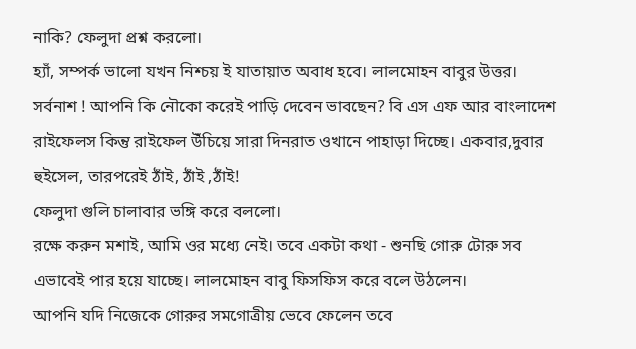নাকি? ফেলুদা প্রশ্ন করলো।
হ্যাঁ, সম্পর্ক ভালো যখন নিশ্চয় ই যাতায়াত অবাধ হবে। লালমোহন বাবুর উত্তর।
সর্বনাশ ! আপনি কি নৌকো করেই পাড়ি দেবেন ভাবছেন? বি এস এফ আর বাংলাদেশ রাইফেলস কিন্তু রাইফেল উঁচিয়ে সারা দিনরাত ওখানে পাহাড়া দিচ্ছে। একবার,দুবার হুইসেল, তারপরেই ঠাঁই, ঠাঁই ,ঠাঁই!
ফেলুদা গুলি চালাবার ভঙ্গি করে বললো।
রক্ষে করুন মশাই, আমি ওর মধ্যে নেই। তবে একটা কথা - শুনছি গোরু টোরু সব এভাবেই পার হয়ে যাচ্ছে। লালমোহন বাবু ফিসফিস করে বলে উঠলেন।
আপনি যদি নিজেকে গোরুর সমগোত্রীয় ভেবে ফেলেন তবে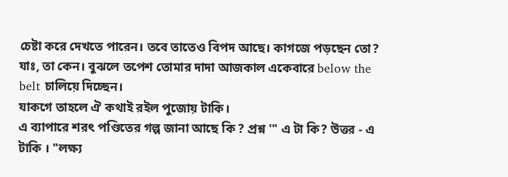চেষ্টা করে দেখতে পারেন। তবে তাতেও বিপদ আছে। কাগজে পড়ছেন তো?
যাঃ, তা কেন। বুঝলে তপেশ তোমার দাদা আজকাল একেবারে below the belt চালিয়ে দিচ্ছেন।
যাকগে তাহলে ঐ কথাই রইল পুজোয় টাকি।
এ ব্যাপারে শরৎ পণ্ডিতের গল্প জানা আছে কি ? প্রশ্ন '" এ টা কি? উত্তর - এ টাকি । "লক্ষ্য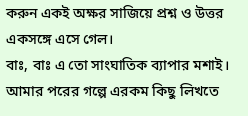করুন একই অক্ষর সাজিয়ে প্রশ্ন ও উত্তর একসঙ্গে এসে গেল।
বাঃ, বাঃ এ তো সাংঘাতিক ব্যাপার মশাই। আমার পরের গল্পে এরকম কিছু লিখতে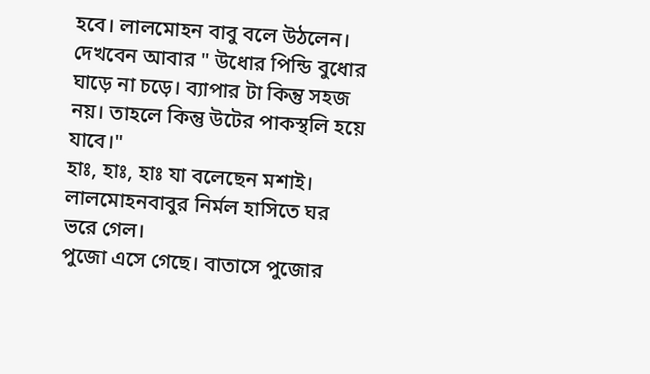হবে। লালমোহন বাবু বলে উঠলেন।
দেখবেন আবার " উধোর পিন্ডি বুধোর ঘাড়ে না চড়ে। ব্যাপার টা কিন্তু সহজ নয়। তাহলে কিন্তু উটের পাকস্থলি হয়ে যাবে।"
হাঃ, হাঃ, হাঃ যা বলেছেন মশাই। লালমোহনবাবুর নির্মল হাসিতে ঘর ভরে গেল।
পুজো এসে গেছে। বাতাসে পুজোর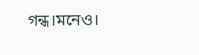গন্ধ।মনেও।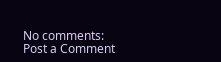No comments:
Post a Comment